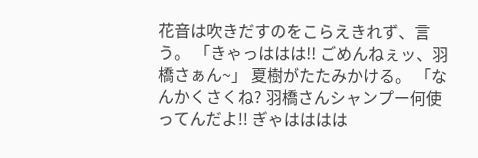花音は吹きだすのをこらえきれず、言う。 「きゃっははは!! ごめんねぇッ、羽橋さぁん~」 夏樹がたたみかける。 「なんかくさくね? 羽橋さんシャンプー何使ってんだよ!! ぎゃはははは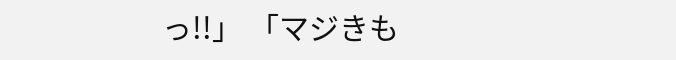っ!!」 「マジきも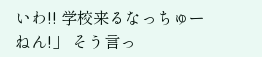いわ!! 学校来るなっちゅーねん!」 そう言っ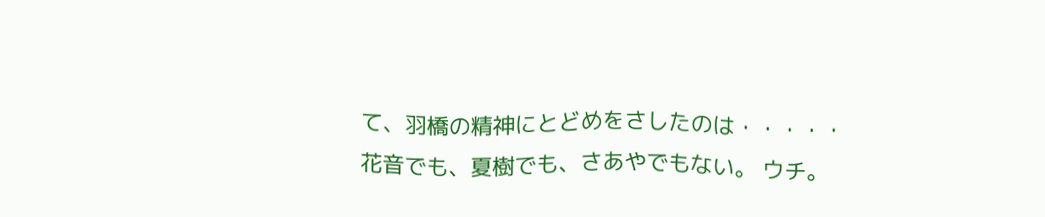て、羽橋の精神にとどめをさしたのは・・・・・ 花音でも、夏樹でも、さあやでもない。 ウチ。